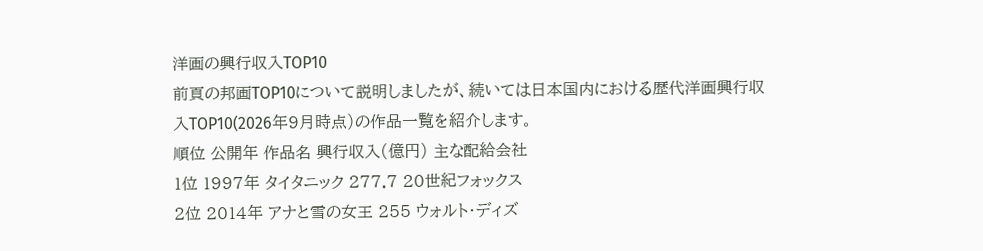洋画の興行収入TOP10
前頁の邦画TOP10について説明しましたが、続いては日本国内における歴代洋画興行収入TOP10(2026年9月時点)の作品一覧を紹介します。
順位 公開年 作品名 興行収入(億円) 主な配給会社
1位 1997年 タイタニック 277.7 20世紀フォックス
2位 2014年 アナと雪の女王 255 ウォルト・ディズ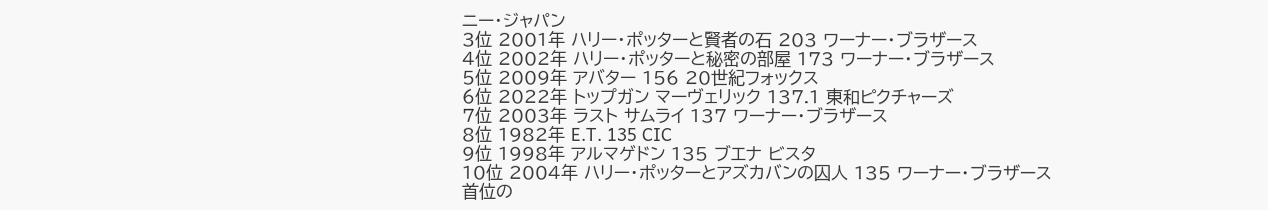ニー・ジャパン
3位 2001年 ハリー・ポッターと賢者の石 203 ワーナー・ブラザース
4位 2002年 ハリー・ポッターと秘密の部屋 173 ワーナー・ブラザース
5位 2009年 アバター 156 20世紀フォックス
6位 2022年 トップガン マーヴェリック 137.1 東和ピクチャーズ
7位 2003年 ラスト サムライ 137 ワーナー・ブラザース
8位 1982年 E.T. 135 CIC
9位 1998年 アルマゲドン 135 ブエナ ビスタ
10位 2004年 ハリー・ポッターとアズカバンの囚人 135 ワーナー・ブラザース
首位の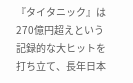『タイタニック』は270億円超えという記録的な大ヒットを打ち立て、長年日本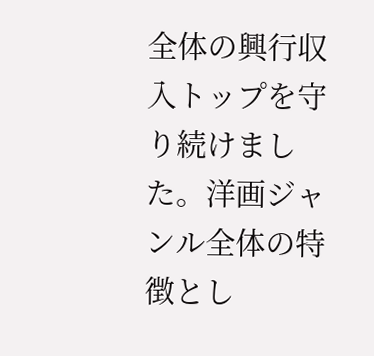全体の興行収入トップを守り続けました。洋画ジャンル全体の特徴とし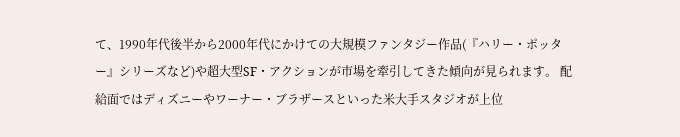て、1990年代後半から2000年代にかけての大規模ファンタジー作品(『ハリー・ポッター』シリーズなど)や超大型SF・アクションが市場を牽引してきた傾向が見られます。 配給面ではディズニーやワーナー・ブラザースといった米大手スタジオが上位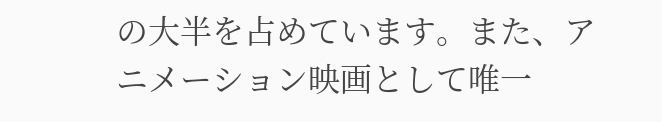の大半を占めています。また、アニメーション映画として唯一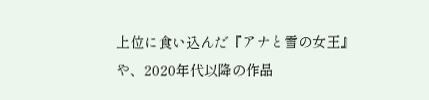上位に食い込んだ『アナと雪の女王』や、2020年代以降の作品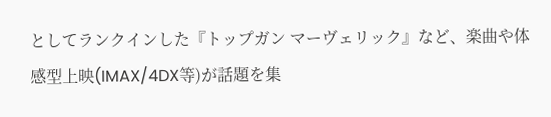としてランクインした『トップガン マーヴェリック』など、楽曲や体感型上映(IMAX/4DX等)が話題を集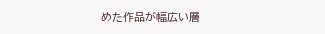めた作品が幅広い層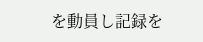を動員し記録を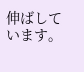伸ばしています。